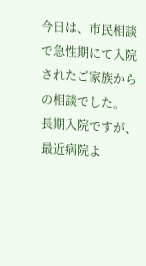今日は、市民相談で急性期にて入院されたご家族からの相談でした。
長期入院ですが、最近病院よ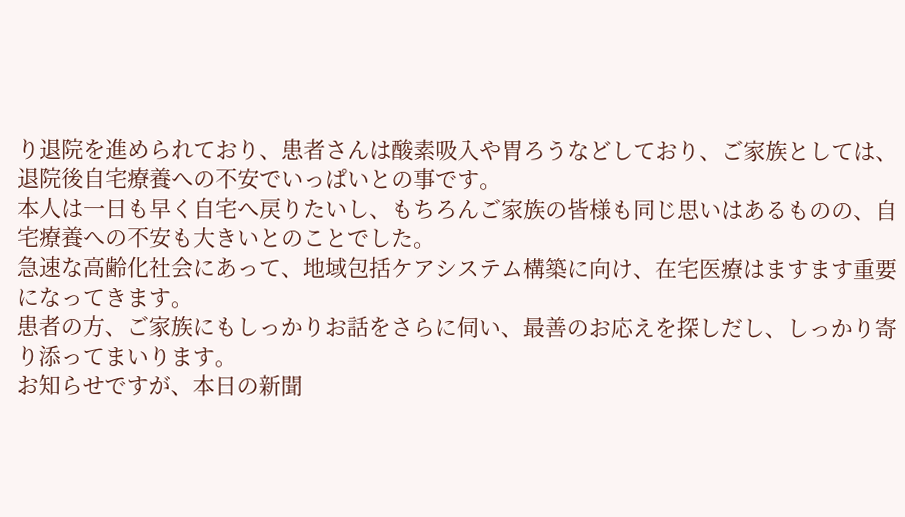り退院を進められており、患者さんは酸素吸入や胃ろうなどしており、ご家族としては、退院後自宅療養への不安でいっぱいとの事です。
本人は一日も早く自宅へ戻りたいし、もちろんご家族の皆様も同じ思いはあるものの、自宅療養への不安も大きいとのことでした。
急速な高齢化社会にあって、地域包括ケアシステム構築に向け、在宅医療はますます重要になってきます。
患者の方、ご家族にもしっかりお話をさらに伺い、最善のお応えを探しだし、しっかり寄り添ってまいります。
お知らせですが、本日の新聞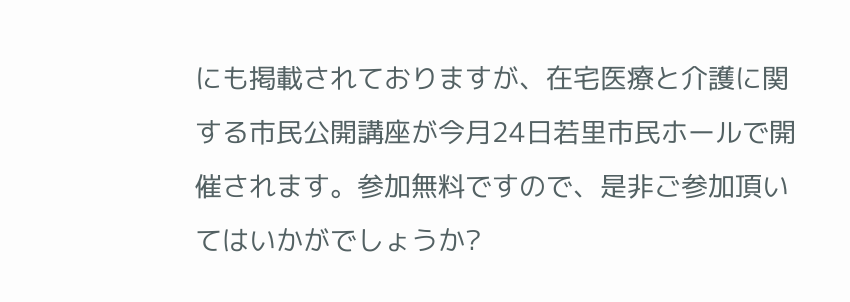にも掲載されておりますが、在宅医療と介護に関する市民公開講座が今月24日若里市民ホールで開催されます。参加無料ですので、是非ご参加頂いてはいかがでしょうか?